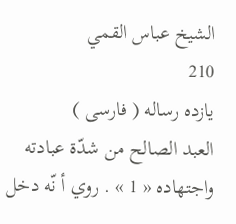الشيخ عباس القمي
210
يازده رساله ( فارسى )
العبد الصالح من شدّة عبادته واجتهاده « 1 » . روي أ نّه دخل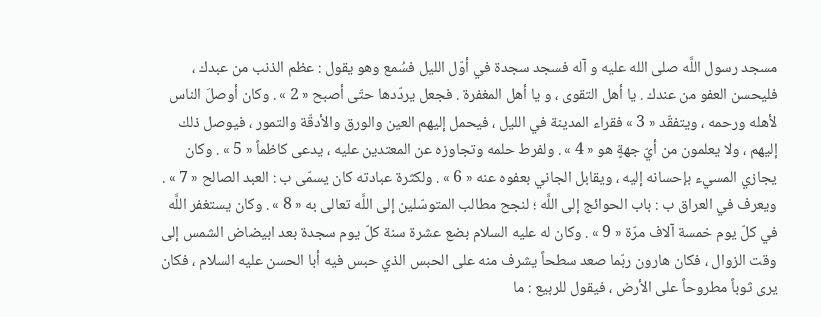مسجد رسول اللَّه صلى الله عليه و آله فسجد سجدة في أوّل الليل فسُمع وهو يقول : عظم الذنب من عبدك ، فليحسن العفو من عندك . يا أهل التقوى ، و يا أهل المغفرة . فجعل يردّدها حتّى أصبح « 2 » . وكان أوصلَ الناس لأهله ورحمه ، ويتفقّد « 3 » فقراء المدينة في الليل ، فيحمل إليهم العين والورق والأدقّة والتمور ، فيوصل ذلك إليهم ، ولا يعلمون من أيّ جهةٍ هو « 4 » . ولفرط حلمه وتجاوزه عن المعتدين عليه ، يدعى كاظماً « 5 » . وكان يجازي المسيء بإحسانه إليه ، ويقابل الجاني بعفوه عنه « 6 » . ولكثرة عبادته كان يسمّى ب : العبد الصالح « 7 » . ويعرف في العراق ب : باب الحوائج إلى اللَّه ؛ لنجح مطالب المتوسّلين إلى اللَّه تعالى به « 8 » . وكان يستغفر اللَّه في كلّ يوم خمسة آلاف مرّة « 9 » . وكان له عليه السلام بضع عشرة سنة كلّ يوم سجدة بعد ابيضاض الشمس إلى وقت الزوال ، فكان هارون ربّما صعد سطحاً يشرف منه على الحبس الذي حبس فيه أبا الحسن عليه السلام ، فكان يرى ثوباً مطروحاً على الأرض ، فيقول للربيع : ما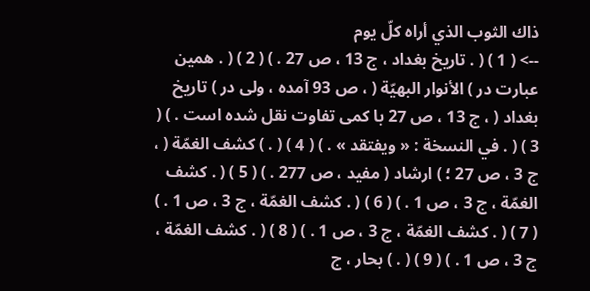ذاك الثوب الذي أراه كلّ يوم
--> ( 1 ) ( . تاريخ بغداد ، ج 13 ، ص 27 . ) ( 2 ) ( . همين عبارت در ) الأنوار البهيّة ( ، ص 93 آمده ، ولى در ) تاريخ بغداد ( ، ج 13 ، ص 27 با كمى تفاوت نقل شده است . ) ( 3 ) ( . في النسخة : « ويفتقد » . ) ( 4 ) ( . ) كشف الغمّة ( ، ج 3 ، ص 27 ؛ ) ارشاد ( مفيد ، ص 277 . ) ( 5 ) ( . كشف الغمّة ، ج 3 ، ص 1 . ) ( 6 ) ( . كشف الغمّة ، ج 3 ، ص 1 . ) ( 7 ) ( . كشف الغمّة ، ج 3 ، ص 1 . ) ( 8 ) ( . كشف الغمّة ، ج 3 ، ص 1 . ) ( 9 ) ( . ) بحار ، ج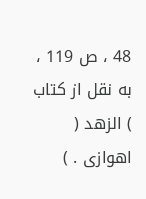48 ، ص 119 ، به نقل از كتاب ) الزهد ( اهوازى . )